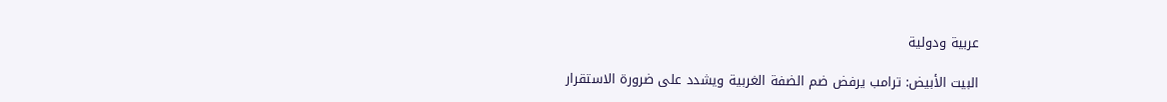عربية ودولية

البيت الأبيض: ترامب يرفض ضم الضفة الغربية ويشدد على ضرورة الاستقرار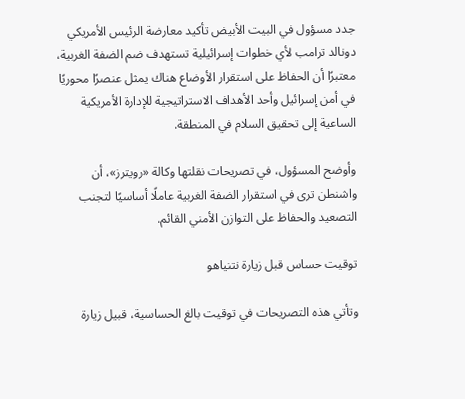جدد مسؤول في البيت الأبيض تأكيد معارضة الرئيس الأمريكي دونالد ترامب لأي خطوات إسرائيلية تستهدف ضم الضفة الغربية، معتبرًا أن الحفاظ على استقرار الأوضاع هناك يمثل عنصرًا محوريًا في أمن إسرائيل وأحد الأهداف الاستراتيجية للإدارة الأمريكية الساعية إلى تحقيق السلام في المنطقة.

وأوضح المسؤول، في تصريحات نقلتها وكالة «رويترز»، أن واشنطن ترى في استقرار الضفة الغربية عاملًا أساسيًا لتجنب التصعيد والحفاظ على التوازن الأمني القائم.

توقيت حساس قبل زيارة نتنياهو

وتأتي هذه التصريحات في توقيت بالغ الحساسية، قبيل زيارة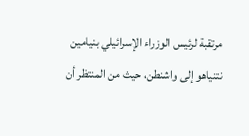مرتقبة لرئيس الوزراء الإسرائيلي بنيامين نتنياهو إلى واشنطن، حيث من المنتظر أن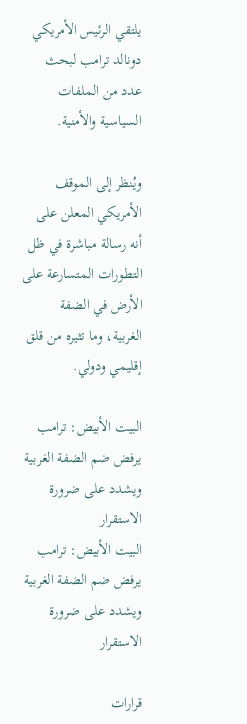يلتقي الرئيس الأمريكي دونالد ترامب لبحث عدد من الملفات السياسية والأمنية.

ويُنظر إلى الموقف الأمريكي المعلن على أنه رسالة مباشرة في ظل التطورات المتسارعة على الأرض في الضفة الغربية، وما تثيره من قلق إقليمي ودولي.

البيت الأبيض: ترامب يرفض ضم الضفة الغربية ويشدد على ضرورة الاستقرار
البيت الأبيض: ترامب يرفض ضم الضفة الغربية ويشدد على ضرورة الاستقرار

قرارات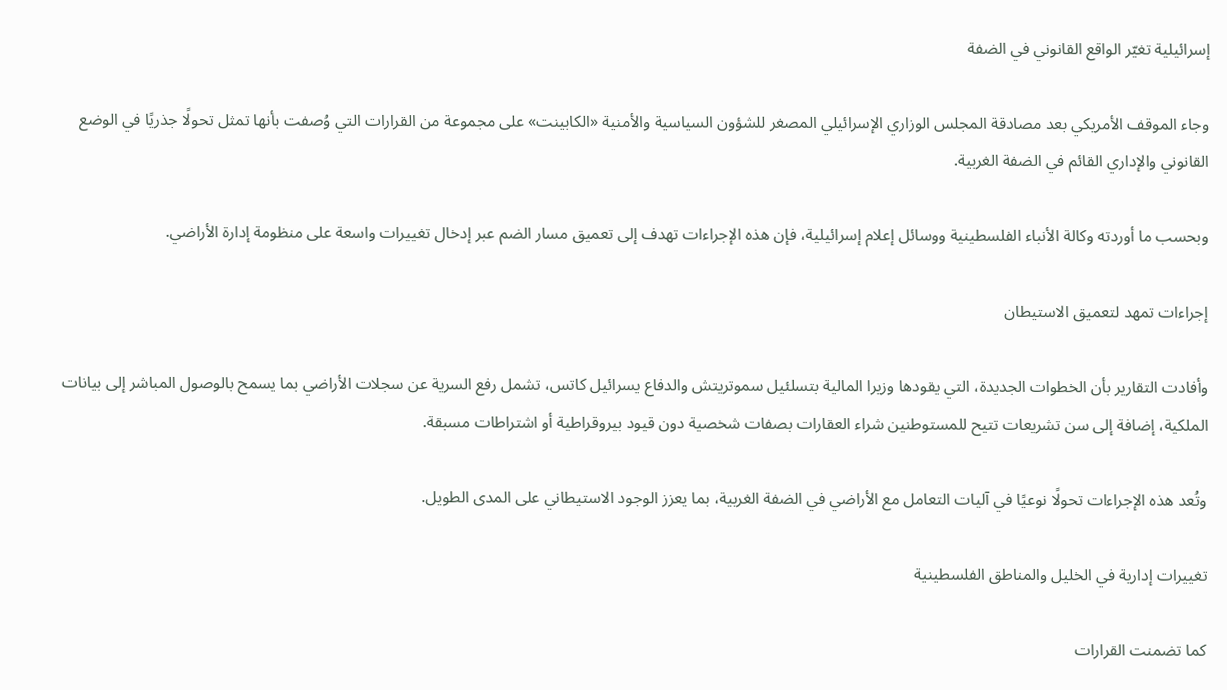إسرائيلية تغيّر الواقع القانوني في الضفة

وجاء الموقف الأمريكي بعد مصادقة المجلس الوزاري الإسرائيلي المصغر للشؤون السياسية والأمنية «الكابينت» على مجموعة من القرارات التي وُصفت بأنها تمثل تحولًا جذريًا في الوضع القانوني والإداري القائم في الضفة الغربية.

وبحسب ما أوردته وكالة الأنباء الفلسطينية ووسائل إعلام إسرائيلية، فإن هذه الإجراءات تهدف إلى تعميق مسار الضم عبر إدخال تغييرات واسعة على منظومة إدارة الأراضي.

إجراءات تمهد لتعميق الاستيطان

وأفادت التقارير بأن الخطوات الجديدة، التي يقودها وزيرا المالية بتسلئيل سموتريتش والدفاع يسرائيل كاتس، تشمل رفع السرية عن سجلات الأراضي بما يسمح بالوصول المباشر إلى بيانات الملكية، إضافة إلى سن تشريعات تتيح للمستوطنين شراء العقارات بصفات شخصية دون قيود بيروقراطية أو اشتراطات مسبقة.

وتُعد هذه الإجراءات تحولًا نوعيًا في آليات التعامل مع الأراضي في الضفة الغربية، بما يعزز الوجود الاستيطاني على المدى الطويل.

تغييرات إدارية في الخليل والمناطق الفلسطينية

كما تضمنت القرارات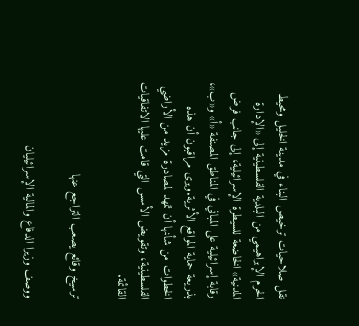نقل صلاحيات ترخيص البناء في مدينة الخليل ومحيط الحرم الإبراهيمي من البلدية الفلسطينية إلى «الإدارة المدنية» الخاضعة للسيطرة الإسرائيلية، إلى جانب فرض رقابة إسرائيلية على المباني في المناطق المصنفة «أ» و«ب»، بذريعة حماية المواقع الأثرية.ويرى مراقبون أن هذه الخطوات من شأنها أن تمهد لمصادرة مزيد من الأراضي الفلسطينية، وتقويض الأسس التي قامت عليها الاتفاقيات القائمة.

ترسيخ وقائع يصعب التراجع عنها

ووصف وزيرا الدفاع والمالية الإسرائيليان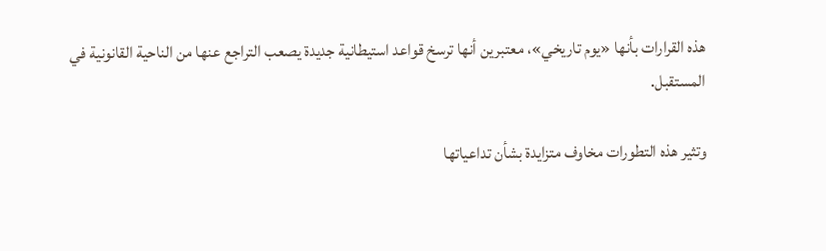هذه القرارات بأنها «يوم تاريخي»، معتبرين أنها ترسخ قواعد استيطانية جديدة يصعب التراجع عنها من الناحية القانونية في المستقبل.

وتثير هذه التطورات مخاوف متزايدة بشأن تداعياتها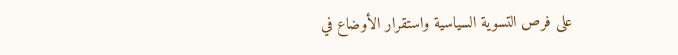على فرص التسوية السياسية واستقرار الأوضاع في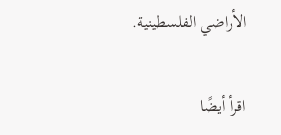الأراضي الفلسطينية.

اقرأ أيضًا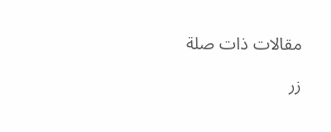مقالات ذات صلة

زر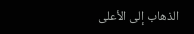الذهاب إلى الأعلى